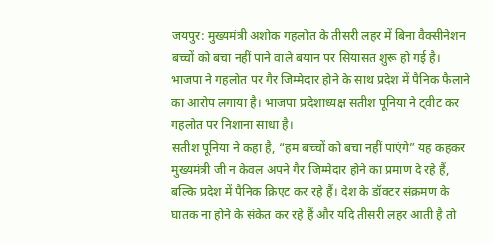जयपुर: मुख्यमंत्री अशोक गहलोत के तीसरी लहर में बिना वैक्सीनेशन बच्चों को बचा नहीं पाने वाले बयान पर सियासत शुरू हो गई है। भाजपा ने गहलोत पर गैर जिम्मेदार होने के साथ प्रदेश में पैनिक फैलाने का आरोप लगाया है। भाजपा प्रदेशाध्यक्ष सतीश पूनिया ने ट्वीट कर गहलोत पर निशाना साधा है।
सतीश पूनिया ने कहा है, “हम बच्चों को बचा नहीं पाएंगे” यह कहकर मुख्यमंत्री जी न केवल अपने गैर जिम्मेदार होने का प्रमाण दे रहे हैं, बल्कि प्रदेश में पैनिक क्रिएट कर रहे हैं। देश के डॉक्टर संक्रमण के घातक ना होने के संकेत कर रहे हैं और यदि तीसरी लहर आती है तो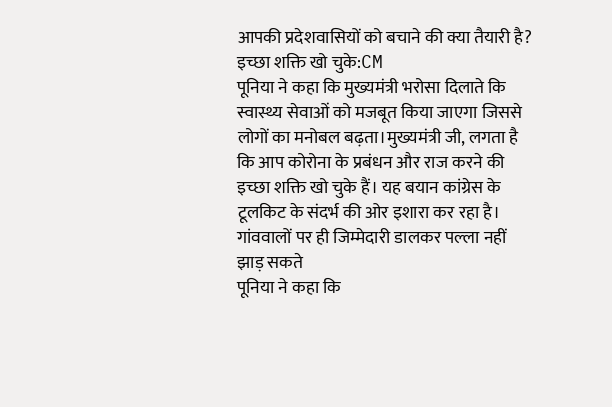आपकी प्रदेशवासियों को बचाने की क्या तैयारी है?
इच्छा शक्ति खो चुके:CM
पूनिया ने कहा कि मुख्यमंत्री भरोसा दिलाते कि स्वास्थ्य सेवाओं को मजबूत किया जाएगा जिससे लोगों का मनोबल बढ़ता।मुख्यमंत्री जी, लगता है कि आप कोरोना के प्रबंधन और राज करने की इच्छा शक्ति खो चुके हैं। यह बयान कांग्रेस के टूलकिट के संदर्भ की ओर इशारा कर रहा है।
गांववालों पर ही जिम्मेदारी डालकर पल्ला नहीं झाड़ सकते
पूनिया ने कहा कि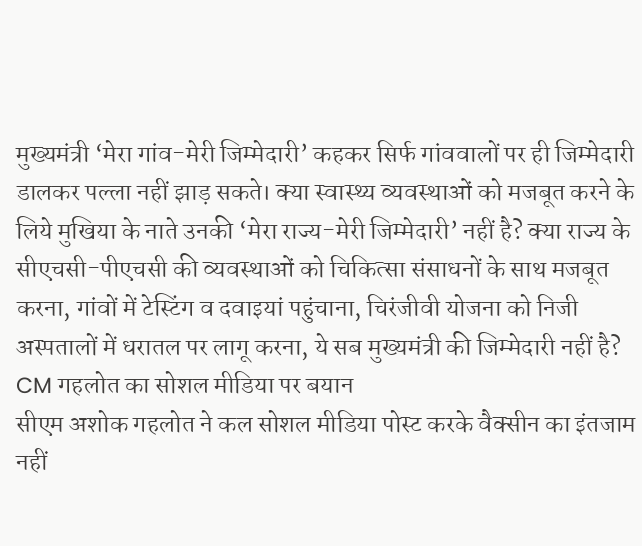मुख्यमंत्री ‘मेरा गांव-मेरी जिम्मेदारी’ कहकर सिर्फ गांववालों पर ही जिम्मेदारी डालकर पल्ला नहीं झाड़ सकते। क्या स्वास्थ्य व्यवस्थाओं को मजबूत करने के लिये मुखिया के नाते उनकी ‘मेरा राज्य-मेरी जिम्मेदारी’ नहीं है? क्या राज्य के सीएचसी-पीएचसी की व्यवस्थाओं को चिकित्सा संसाधनों के साथ मजबूत करना, गांवों में टेस्टिंग व दवाइयां पहुंचाना, चिरंजीवी योजना को निजी अस्पतालों में धरातल पर लागू करना, ये सब मुख्यमंत्री की जिम्मेदारी नहीं है?
CM गहलोत का सोशल मीडिया पर बयान
सीएम अशोक गहलोत ने कल सोशल मीडिया पोस्ट करके वैक्सीन का इंतजाम नहीं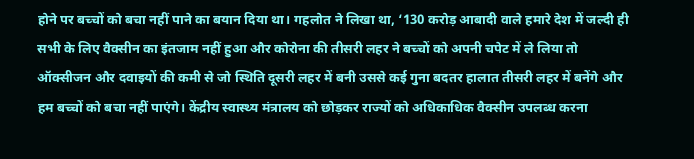होने पर बच्चों को बचा नहीं पाने का बयान दिया था। गहलोत ने लिखा था, ‘130 करोड़ आबादी वाले हमारे देश में जल्दी ही सभी के लिए वैक्सीन का इंतजाम नहीं हुआ और कोरोना की तीसरी लहर ने बच्चों को अपनी चपेट में ले लिया तो ऑक्सीजन और दवाइयों की कमी से जो स्थिति दूसरी लहर में बनी उससे कई गुना बदतर हालात तीसरी लहर में बनेंगे और हम बच्चों को बचा नहीं पाएंगे। केंद्रीय स्वास्थ्य मंत्रालय को छोड़कर राज्यों को अधिकाधिक वैक्सीन उपलब्ध करना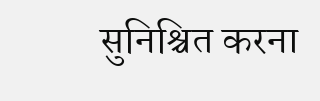सुनिश्चित करना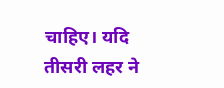चाहिए। यदि तीसरी लहर ने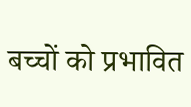बच्चों को प्रभावित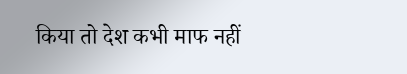किया तो देश कभी माफ नहीं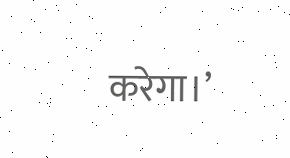करेगा।’